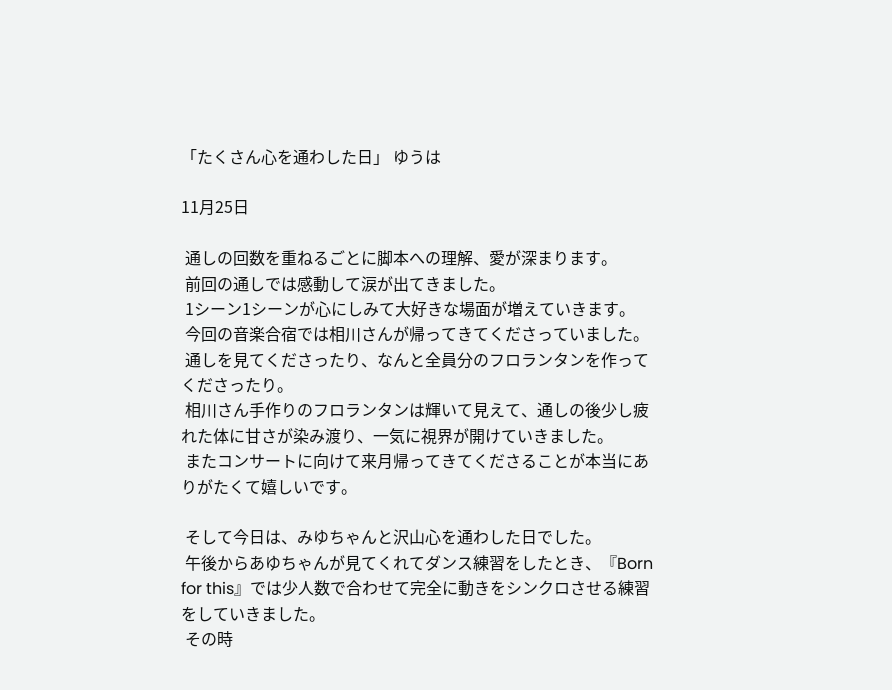「たくさん心を通わした日」 ゆうは

11月25日

 通しの回数を重ねるごとに脚本への理解、愛が深まります。
 前回の通しでは感動して涙が出てきました。
 1シーン1シーンが心にしみて大好きな場面が増えていきます。
 今回の音楽合宿では相川さんが帰ってきてくださっていました。
 通しを見てくださったり、なんと全員分のフロランタンを作ってくださったり。
 相川さん手作りのフロランタンは輝いて見えて、通しの後少し疲れた体に甘さが染み渡り、一気に視界が開けていきました。
 またコンサートに向けて来月帰ってきてくださることが本当にありがたくて嬉しいです。

 そして今日は、みゆちゃんと沢山心を通わした日でした。
 午後からあゆちゃんが見てくれてダンス練習をしたとき、『Born for this』では少人数で合わせて完全に動きをシンクロさせる練習をしていきました。
 その時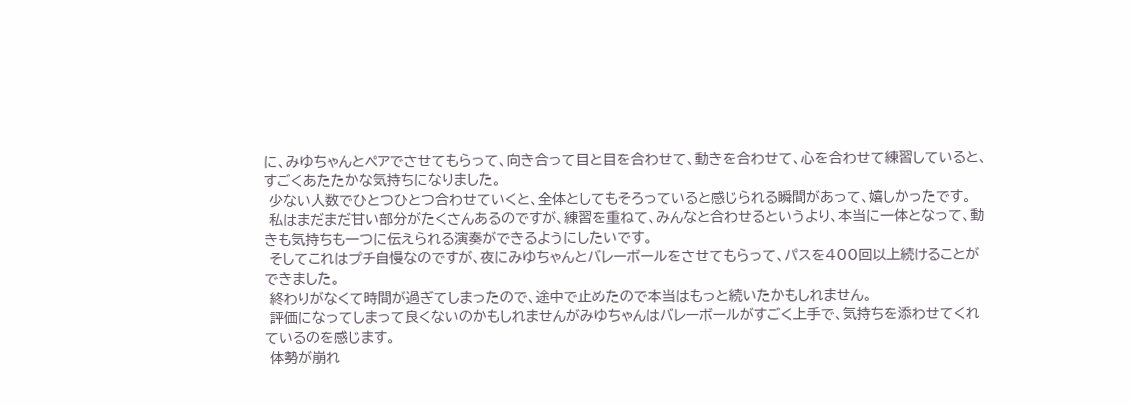に、みゆちゃんとペアでさせてもらって、向き合って目と目を合わせて、動きを合わせて、心を合わせて練習していると、すごくあたたかな気持ちになりました。
 少ない人数でひとつひとつ合わせていくと、全体としてもそろっていると感じられる瞬間があって、嬉しかったです。
 私はまだまだ甘い部分がたくさんあるのですが、練習を重ねて、みんなと合わせるというより、本当に一体となって、動きも気持ちも一つに伝えられる演奏ができるようにしたいです。
 そしてこれはプチ自慢なのですが、夜にみゆちゃんとバレーボールをさせてもらって、パスを400回以上続けることができました。
 終わりがなくて時間が過ぎてしまったので、途中で止めたので本当はもっと続いたかもしれません。
 評価になってしまって良くないのかもしれませんがみゆちゃんはバレーボールがすごく上手で、気持ちを添わせてくれているのを感じます。
 体勢が崩れ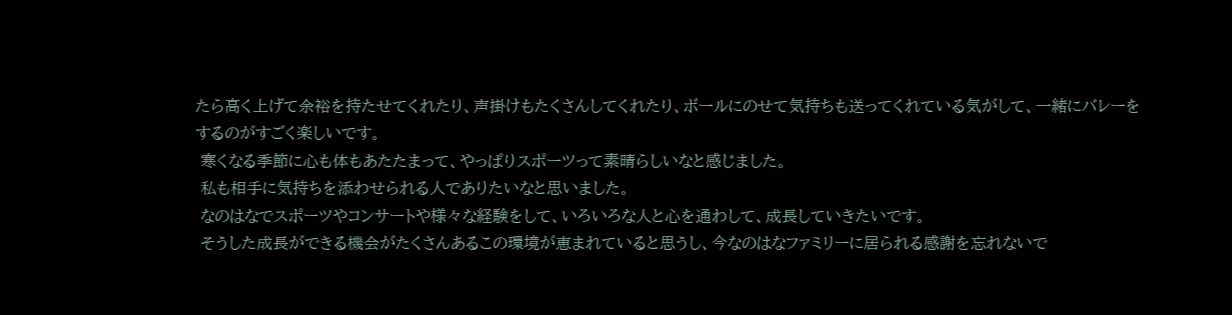たら高く上げて余裕を持たせてくれたり、声掛けもたくさんしてくれたり、ボールにのせて気持ちも送ってくれている気がして、一緒にバレーをするのがすごく楽しいです。
 寒くなる季節に心も体もあたたまって、やっぱりスポーツって素晴らしいなと感じました。
 私も相手に気持ちを添わせられる人でありたいなと思いました。
 なのはなでスポーツやコンサートや様々な経験をして、いろいろな人と心を通わして、成長していきたいです。
 そうした成長ができる機会がたくさんあるこの環境が恵まれていると思うし、今なのはなファミリーに居られる感謝を忘れないで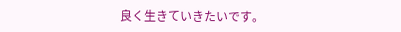良く生きていきたいです。